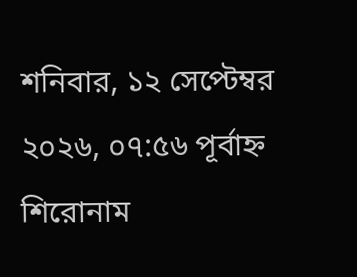শনিবার, ১২ সেপ্টেম্বর ২০২৬, ০৭:৫৬ পূর্বাহ্ন
শিরোনাম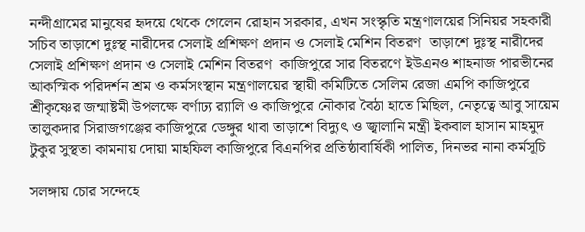নন্দীগ্রামের মানুষের হৃদয়ে থেকে গেলেন রোহান সরকার, এখন সংস্কৃতি মন্ত্রণালয়ের সিনিয়র সহকারী সচিব তাড়াশে দুঃস্থ নারীদের সেলাই প্রশিক্ষণ প্রদান ও সেলাই মেশিন বিতরণ  তাড়াশে দুঃস্থ নারীদের সেলাই প্রশিক্ষণ প্রদান ও সেলাই মেশিন বিতরণ  কাজিপুরে সার বিতরণে ইউএনও শাহনাজ পারভীনের আকস্মিক পরিদর্শন শ্রম ও কর্মসংস্থান মন্ত্রণালয়ের স্থায়ী কমিটিতে সেলিম রেজা এমপি কাজিপুরে শ্রীকৃষ্ণের জন্মাষ্টমী উপলক্ষে বর্ণাঢ্য র‍্যালি ও কাজিপুরে নৌকার বৈঠা হাতে মিছিল, নেতৃত্বে আবু সায়েম তালুকদার সিরাজগঞ্জের কাজিপুরে ডেঙ্গুর থাবা তাড়াশে বিদ্যুৎ ও জ্বালানি মন্ত্রী ইকবাল হাসান মাহমুদ টুকুর সুস্থতা কামনায় দোয়া মাহফিল কাজিপুরে বিএনপির প্রতিষ্ঠাবার্ষিকী পালিত, দিনভর নানা কর্মসূচি

সলঙ্গায় চোর সন্দেহে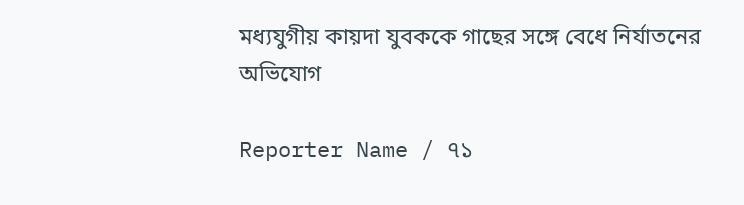মধ্যযুগীয় কায়দা যুবককে গাছের সঙ্গে বেধে নির্যাতনের অভিযোগ

Reporter Name / ৭১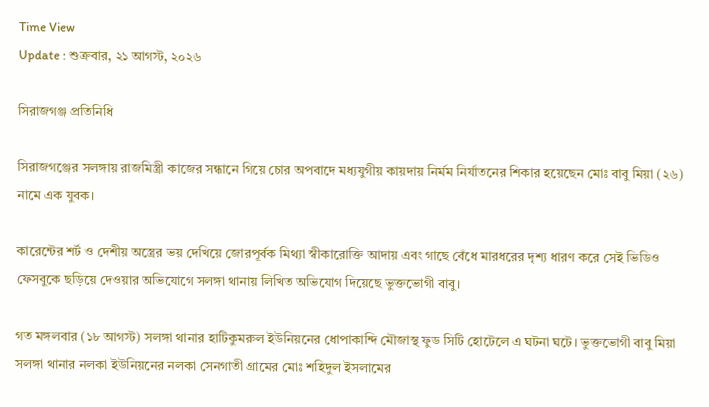Time View
Update : শুক্রবার, ২১ আগস্ট, ২০২৬

সিরাজগঞ্জ প্রতিনিধি

সিরাজগঞ্জের সলঙ্গায় রাজমিস্ত্রী কাজের সন্ধানে গিয়ে চোর অপবাদে মধ্যযুগীয় কায়দায় নির্মম নির্যাতনের শিকার হয়েছেন মোঃ বাবু মিয়া (২৬) নামে এক যুবক।

কারেন্টের শর্ট ও দেশীয় অস্ত্রের ভয় দেখিয়ে জোরপূর্বক মিথ্যা স্বীকারোক্তি আদায় এবং গাছে বেঁধে মারধরের দৃশ্য ধারণ করে সেই ভিডিও ফেসবুকে ছড়িয়ে দেওয়ার অভিযোগে সলঙ্গা থানায় লিখিত অভিযোগ দিয়েছে ভুক্তভোগী বাবু।

গত মঙ্গলবার (১৮ আগস্ট) সলঙ্গা থানার হাটিকুমরুল ইউনিয়নের ধোপাকান্দি মৌজাস্থ ফুড সিটি হোটেলে এ ঘটনা ঘটে। ভুক্তভোগী বাবু মিয়া সলঙ্গা থানার নলকা ইউনিয়নের নলকা সেনগাতী গ্রামের মোঃ শহিদুল ইসলামের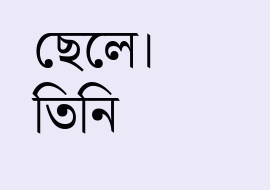ছেলে। তিনি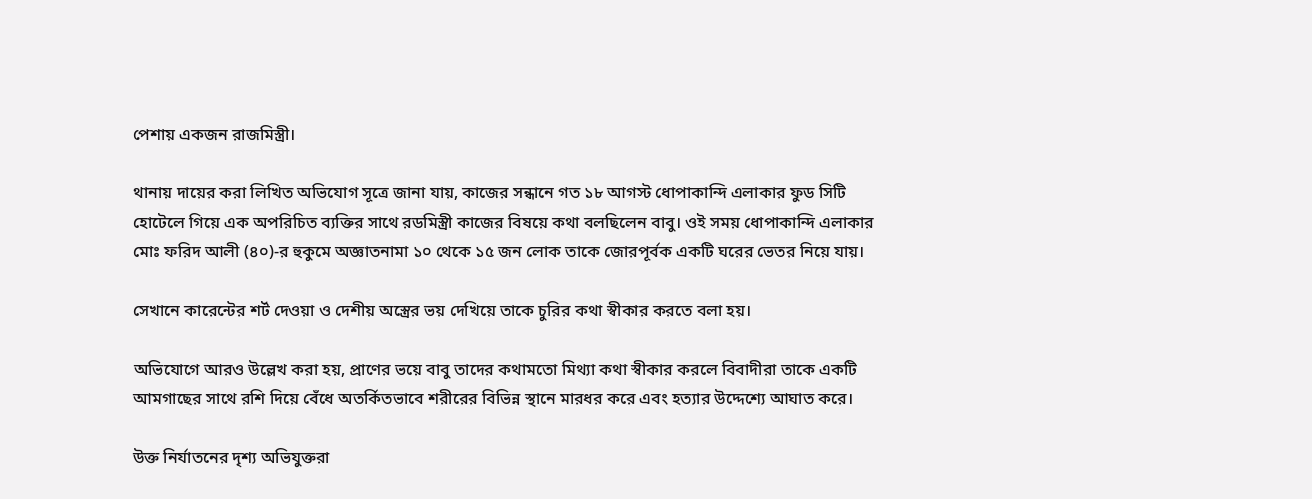পেশায় একজন রাজমিস্ত্রী।

থানায় দায়ের করা লিখিত অভিযোগ সূত্রে জানা যায়, কাজের সন্ধানে গত ১৮ আগস্ট ধোপাকান্দি এলাকার ফুড সিটি হোটেলে গিয়ে এক অপরিচিত ব্যক্তির সাথে রডমিস্ত্রী কাজের বিষয়ে কথা বলছিলেন বাবু। ওই সময় ধোপাকান্দি এলাকার মোঃ ফরিদ আলী (৪০)-র হুকুমে অজ্ঞাতনামা ১০ থেকে ১৫ জন লোক তাকে জোরপূর্বক একটি ঘরের ভেতর নিয়ে যায়।

সেখানে কারেন্টের শর্ট দেওয়া ও দেশীয় অস্ত্রের ভয় দেখিয়ে তাকে চুরির কথা স্বীকার করতে বলা হয়।

অভিযোগে আরও উল্লেখ করা হয়, প্রাণের ভয়ে বাবু তাদের কথামতো মিথ্যা কথা স্বীকার করলে বিবাদীরা তাকে একটি আমগাছের সাথে রশি দিয়ে বেঁধে অতর্কিতভাবে শরীরের বিভিন্ন স্থানে মারধর করে এবং হত্যার উদ্দেশ্যে আঘাত করে।

উক্ত নির্যাতনের দৃশ্য অভিযুক্তরা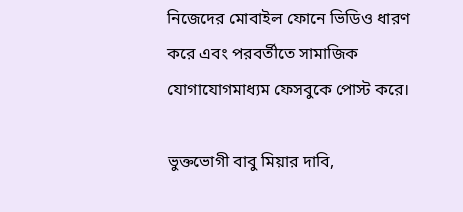নিজেদের মোবাইল ফোনে ভিডিও ধারণ করে এবং পরবর্তীতে সামাজিক যোগাযোগমাধ্যম ফেসবুকে পোস্ট করে।

ভুক্তভোগী বাবু মিয়ার দাবি,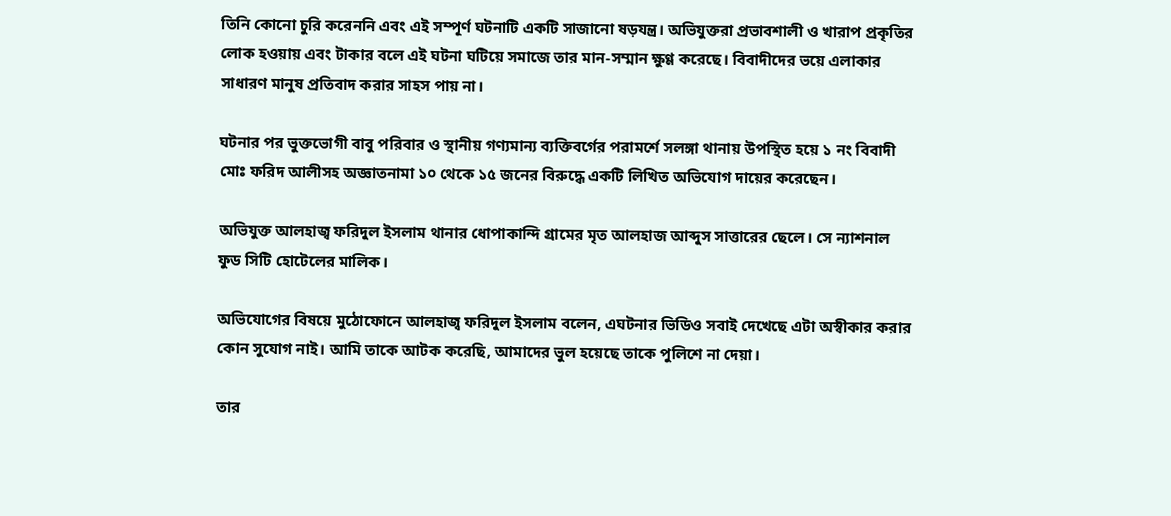তিনি কোনো চুরি করেননি এবং এই সম্পূর্ণ ঘটনাটি একটি সাজানো ষড়যন্ত্র। অভিযুক্তরা প্রভাবশালী ও খারাপ প্রকৃতির লোক হওয়ায় এবং টাকার বলে এই ঘটনা ঘটিয়ে সমাজে তার মান-সম্মান ক্ষুণ্ণ করেছে। বিবাদীদের ভয়ে এলাকার সাধারণ মানুষ প্রতিবাদ করার সাহস পায় না।

ঘটনার পর ভুক্তভোগী বাবু পরিবার ও স্থানীয় গণ্যমান্য ব্যক্তিবর্গের পরামর্শে সলঙ্গা থানায় উপস্থিত হয়ে ১ নং বিবাদী মোঃ ফরিদ আলীসহ অজ্ঞাতনামা ১০ থেকে ১৫ জনের বিরুদ্ধে একটি লিখিত অভিযোগ দায়ের করেছেন।

অভিযুক্ত আলহাজ্ব ফরিদুল ইসলাম থানার ধোপাকান্দি গ্রামের মৃত আলহাজ আব্দুস সাত্তারের ছেলে। সে ন্যাশনাল ফুড সিটি হোটেলের মালিক।

অভিযোগের বিষয়ে মুঠোফোনে আলহাজ্ব ফরিদুল ইসলাম বলেন, এঘটনার ভিডিও সবাই দেখেছে এটা অস্বীকার করার কোন সুযোগ নাই। আমি তাকে আটক করেছি, আমাদের ভুল হয়েছে তাকে পুলিশে না দেয়া।

তার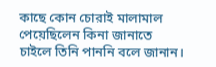কাছে কোন চোরাই মালামাল পেয়েছিলেন কিনা জানাতে চাইলে তিনি পাননি বলে জানান।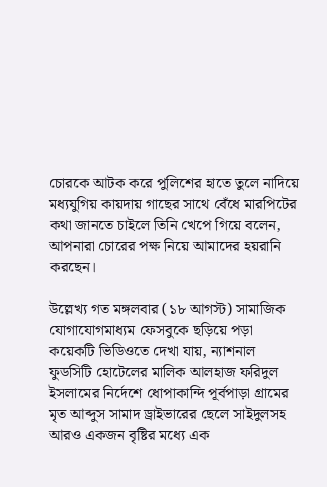চোরকে আটক করে পুলিশের হাতে তুলে নাদিয়ে মধ্যযুগিয় কায়দায় গাছের সাথে বেঁধে মারপিটের কথা জানতে চাইলে তিনি খেপে গিয়ে বলেন, আপনারা চোরের পক্ষ নিয়ে আমাদের হয়রানি করছেন।

উল্লেখ্য গত মঙ্গলবার (১৮ আগস্ট) সামাজিক যোগাযোগমাধ্যম ফেসবুকে ছড়িয়ে পড়া কয়েকটি ভিডিওতে দেখা যায়, ন্যাশনাল ফুডসিটি হোটেলের মালিক আলহাজ ফরিদুল ইসলামের নির্দেশে ধোপাকান্দি পূর্বপাড়া গ্রামের মৃত আব্দুস সামাদ ড্রাইভারের ছেলে সাইদুলসহ আরও একজন বৃষ্টির মধ্যে এক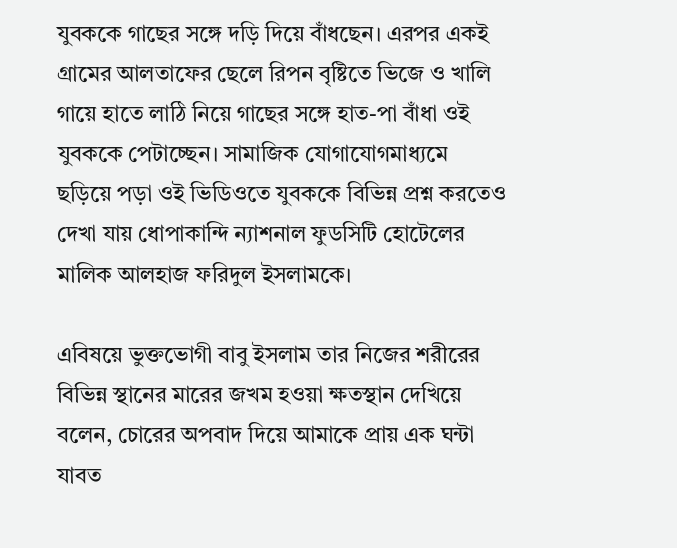যুবককে গাছের সঙ্গে দড়ি দিয়ে বাঁধছেন। এরপর একই গ্রামের আলতাফের ছেলে রিপন বৃষ্টিতে ভিজে ও খালি গায়ে হাতে লাঠি নিয়ে গাছের সঙ্গে হাত-পা বাঁধা ওই যুবককে পেটাচ্ছেন। সামাজিক যোগাযোগমাধ্যমে ছড়িয়ে পড়া ওই ভিডিওতে যুবককে বিভিন্ন প্রশ্ন করতেও দেখা যায় ধোপাকান্দি ন্যাশনাল ফুডসিটি হোটেলের মালিক আলহাজ ফরিদুল ইসলামকে।

এবিষয়ে ভুক্তভোগী বাবু ইসলাম তার নিজের শরীরের বিভিন্ন স্থানের মারের জখম হওয়া ক্ষতস্থান দেখিয়ে বলেন, চোরের অপবাদ দিয়ে আমাকে প্রায় এক ঘন্টা যাবত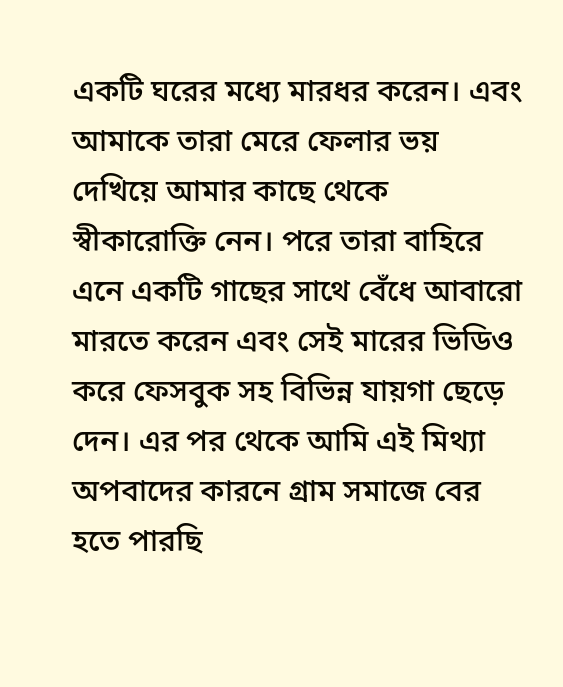একটি ঘরের মধ্যে মারধর করেন। এবং আমাকে তারা মেরে ফেলার ভয় দেখিয়ে আমার কাছে থেকে স্বীকারোক্তি নেন। পরে তারা বাহিরে এনে একটি গাছের সাথে বেঁধে আবারো মারতে করেন এবং সেই মারের ভিডিও করে ফেসবুক সহ বিভিন্ন যায়গা ছেড়ে দেন। এর পর থেকে আমি এই মিথ্যা অপবাদের কারনে গ্রাম সমাজে বের হতে পারছি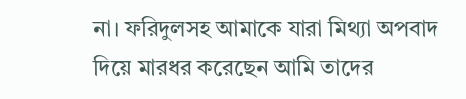না। ফরিদুলসহ আমাকে যারা মিথ্যা অপবাদ দিয়ে মারধর করেছেন আমি তাদের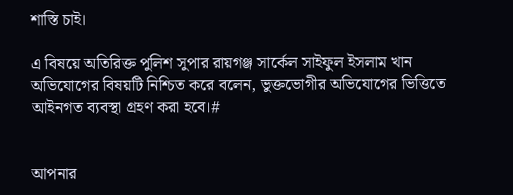শাস্তি চাই।

এ বিষয়ে অতিরিক্ত পুলিশ সুপার রায়গঞ্জ সার্কেল সাইফুল ইসলাম খান অভিযোগের বিষয়টি নিশ্চিত করে বলেন, ভুক্তভোগীর অভিযোগের ভিত্তিতে আইনগত ব্যবস্থা গ্রহণ করা হবে।#


আপনার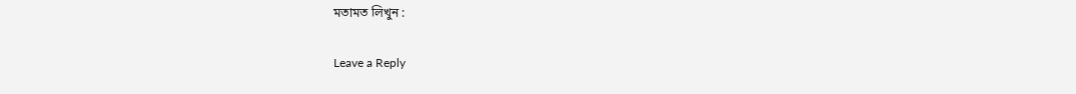মতামত লিখুন :

Leave a Reply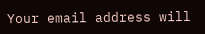Your email address will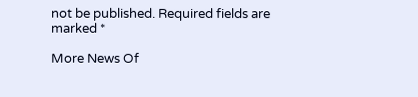not be published. Required fields are marked *

More News Of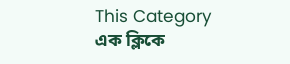This Category
এক ক্লিকে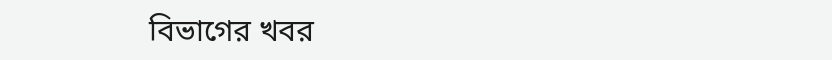বিভাগের খবর